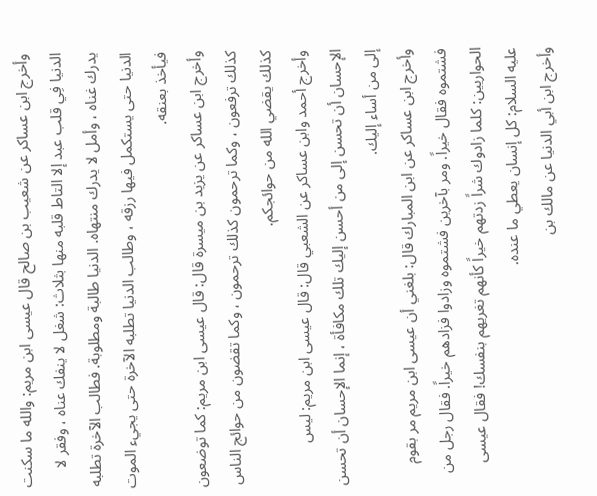وأخرج ابن عساكر عن شعيب بن صالح قال عيسى ابن مريم: والله ما سكنت الدنيا فِي قلب عبد إلا التاط قلبه منها بثلاث: شغل لا ينفك عناه ، وفقر لا يدرك غناه ، وأمل لا يدرك منتهاه. الدنيا طالبة ومطلوبة. فطالب الآخرة تطلبه الدنيا حتى يستكمل فيها رزقه ، وطالب الدنيا تطلبه الآخرة حتى يجيء الموت فيأخذ بعنقه.
وأخرج ابن عساكر عن يزيد بن ميسرة قال: قال عيسى ابن مريم: كما توضعون كذلك ترفعون ، وكما ترحمون كذلك ترحمون ، وكما تقضون من حوائج الناس كذلك يقضي الله من حوائجكم.
وأخرج أحمد وابن عساكر عن الشعبي قال: قال عيسى ابن مريم: ليس الإحسان أن تحسن إلى من أحسن إليك تلك مكافأة ، إنما الإحسان أن تحسن إلى من أساء إليك.
وأخرج ابن عساكر عن ابن المبارك قال: بلغني أن عيسى ابن مريم مر بقوم فشتموه فقال خيراً. ومر بآخرين فشتموه وزادوا فزادهم خيراً. فقال رجل من الحواريين: كلما زادوك شراً زدتهم خيراً كأنهم تغريهم بنفسك! فقال عيسى عليه السلام: كل إنسان يعطي ما عنده.
وأخرج ابن أبي الدنيا عن مالك بن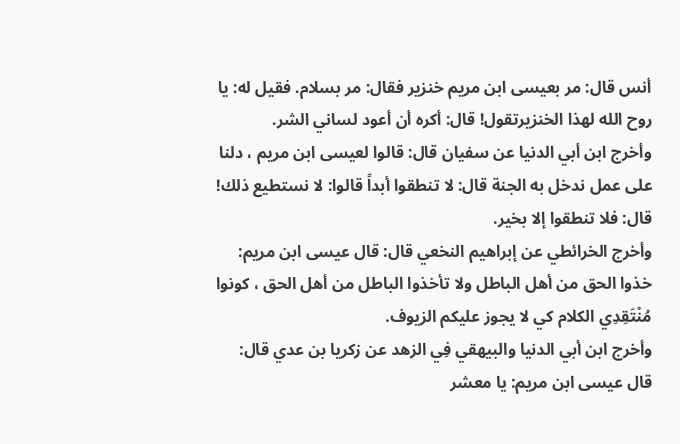أنس قال: مر بعيسى ابن مريم خنزير فقال: مر بسلام. فقيل له: يا روح الله لهذا الخنزيرتقول! قال: أكره أن أعود لساني الشر.
وأخرج ابن أبي الدنيا عن سفيان قال: قالوا لعيسى ابن مريم ، دلنا على عمل ندخل به الجنة قال: لا تنطقوا أبداً قالوا: لا نستطيع ذلك! قال: فلا تنطقوا إلا بخير.
وأخرج الخرائطي عن إبراهيم النخعي قال: قال عيسى ابن مريم: خذوا الحق من أهل الباطل ولا تأخذوا الباطل من أهل الحق ، كونوا مُنْتَقِدِي الكلام كي لا يجوز عليكم الزيوف.
وأخرج ابن أبي الدنيا والبيهقي فِي الزهد عن زكريا بن عدي قال: قال عيسى ابن مريم: يا معشر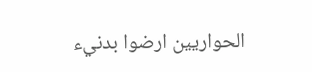الحواريين ارضوا بدنيء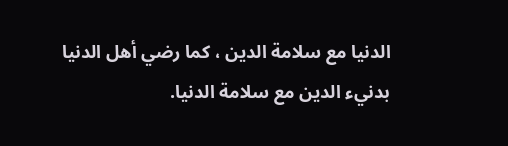الدنيا مع سلامة الدين ، كما رضي أهل الدنيا بدنيء الدين مع سلامة الدنيا.